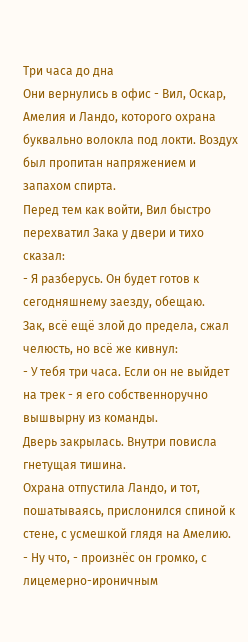Три часа до дна
Они вернулись в офис - Вил, Оскар, Амелия и Ландо, которого охрана буквально волокла под локти. Воздух был пропитан напряжением и запахом спирта.
Перед тем как войти, Вил быстро перехватил Зака у двери и тихо сказал:
- Я разберусь. Он будет готов к сегодняшнему заезду, обещаю.
Зак, всё ещё злой до предела, сжал челюсть, но всё же кивнул:
- У тебя три часа. Если он не выйдет на трек - я его собственноручно вышвырну из команды.
Дверь закрылась. Внутри повисла гнетущая тишина.
Охрана отпустила Ландо, и тот, пошатываясь, прислонился спиной к стене, с усмешкой глядя на Амелию.
- Ну что, - произнёс он громко, с лицемерно-ироничным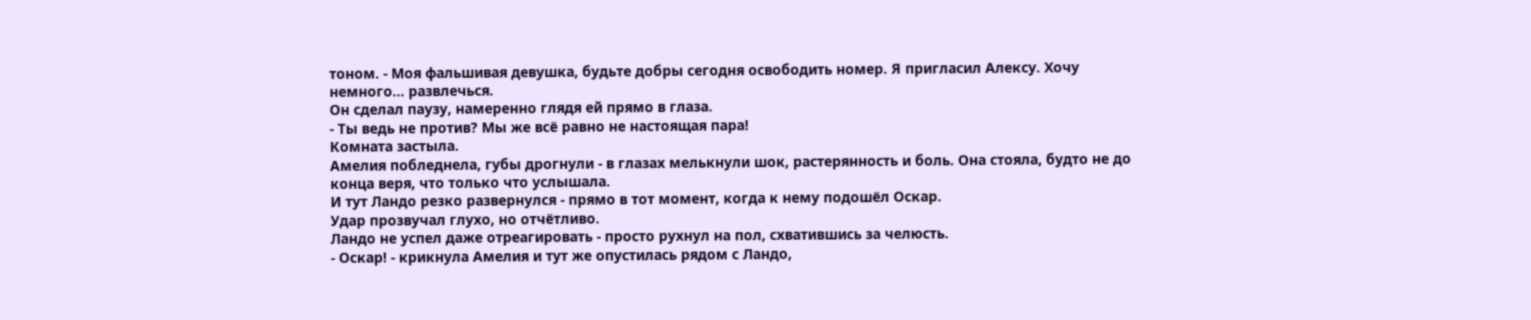тоном. - Моя фальшивая девушка, будьте добры сегодня освободить номер. Я пригласил Алексу. Хочу немного... развлечься.
Он сделал паузу, намеренно глядя ей прямо в глаза.
- Ты ведь не против? Мы же всё равно не настоящая пара!
Комната застыла.
Амелия побледнела, губы дрогнули - в глазах мелькнули шок, растерянность и боль. Она стояла, будто не до конца веря, что только что услышала.
И тут Ландо резко развернулся - прямо в тот момент, когда к нему подошёл Оскар.
Удар прозвучал глухо, но отчётливо.
Ландо не успел даже отреагировать - просто рухнул на пол, схватившись за челюсть.
- Оскар! - крикнула Амелия и тут же опустилась рядом с Ландо,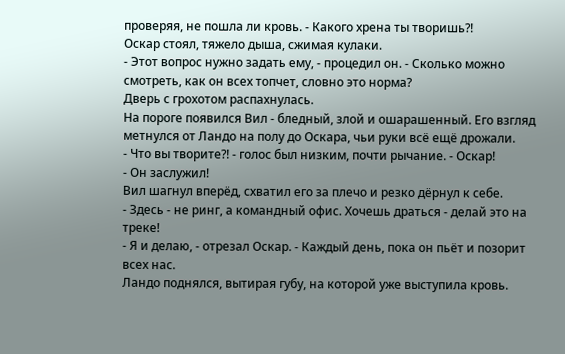проверяя, не пошла ли кровь. - Какого хрена ты творишь?!
Оскар стоял, тяжело дыша, сжимая кулаки.
- Этот вопрос нужно задать ему, - процедил он. - Сколько можно смотреть, как он всех топчет, словно это норма?
Дверь с грохотом распахнулась.
На пороге появился Вил - бледный, злой и ошарашенный. Его взгляд метнулся от Ландо на полу до Оскара, чьи руки всё ещё дрожали.
- Что вы творите?! - голос был низким, почти рычание. - Оскар!
- Он заслужил!
Вил шагнул вперёд, схватил его за плечо и резко дёрнул к себе.
- Здесь - не ринг, а командный офис. Хочешь драться - делай это на треке!
- Я и делаю, - отрезал Оскар. - Каждый день, пока он пьёт и позорит всех нас.
Ландо поднялся, вытирая губу, на которой уже выступила кровь.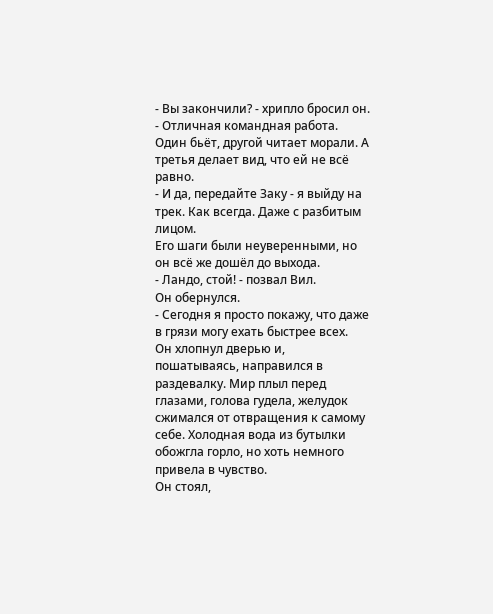- Вы закончили? - хрипло бросил он. - Отличная командная работа. Один бьёт, другой читает морали. А третья делает вид, что ей не всё равно.
- И да, передайте Заку - я выйду на трек. Как всегда. Даже с разбитым лицом.
Его шаги были неуверенными, но он всё же дошёл до выхода.
- Ландо, стой! - позвал Вил.
Он обернулся.
- Сегодня я просто покажу, что даже в грязи могу ехать быстрее всех.
Он хлопнул дверью и, пошатываясь, направился в раздевалку. Мир плыл перед глазами, голова гудела, желудок сжимался от отвращения к самому себе. Холодная вода из бутылки обожгла горло, но хоть немного привела в чувство.
Он стоял,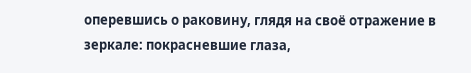оперевшись о раковину, глядя на своё отражение в зеркале: покрасневшие глаза,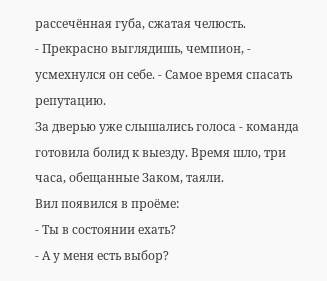рассечённая губа, сжатая челюсть.
- Прекрасно выглядишь, чемпион, - усмехнулся он себе. - Самое время спасать репутацию.
За дверью уже слышались голоса - команда готовила болид к выезду. Время шло, три часа, обещанные Заком, таяли.
Вил появился в проёме:
- Ты в состоянии ехать?
- А у меня есть выбор?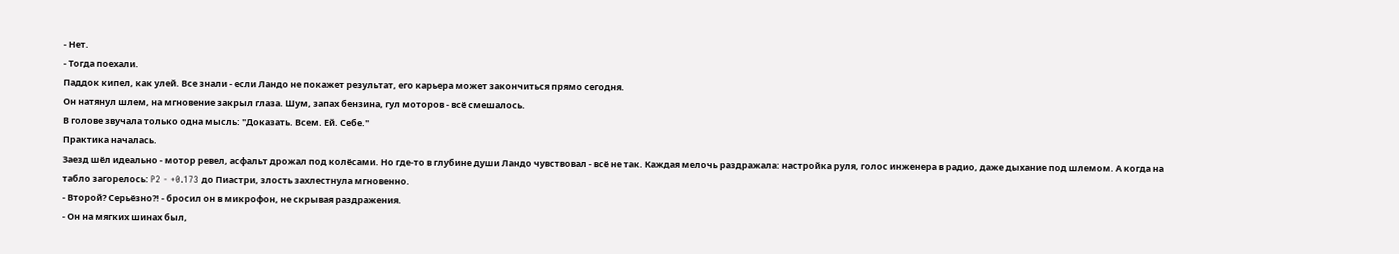- Нет.
- Тогда поехали.
Паддок кипел, как улей. Все знали - если Ландо не покажет результат, его карьера может закончиться прямо сегодня.
Он натянул шлем, на мгновение закрыл глаза. Шум, запах бензина, гул моторов - всё смешалось.
В голове звучала только одна мысль: "Доказать. Всем. Ей. Себе."
Практика началась.
Заезд шёл идеально - мотор ревел, асфальт дрожал под колёсами. Но где-то в глубине души Ландо чувствовал - всё не так. Каждая мелочь раздражала: настройка руля, голос инженера в радио, даже дыхание под шлемом. А когда на табло загорелось: P2 - +0.173 до Пиастри, злость захлестнула мгновенно.
- Второй? Серьёзно?! - бросил он в микрофон, не скрывая раздражения.
- Он на мягких шинах был,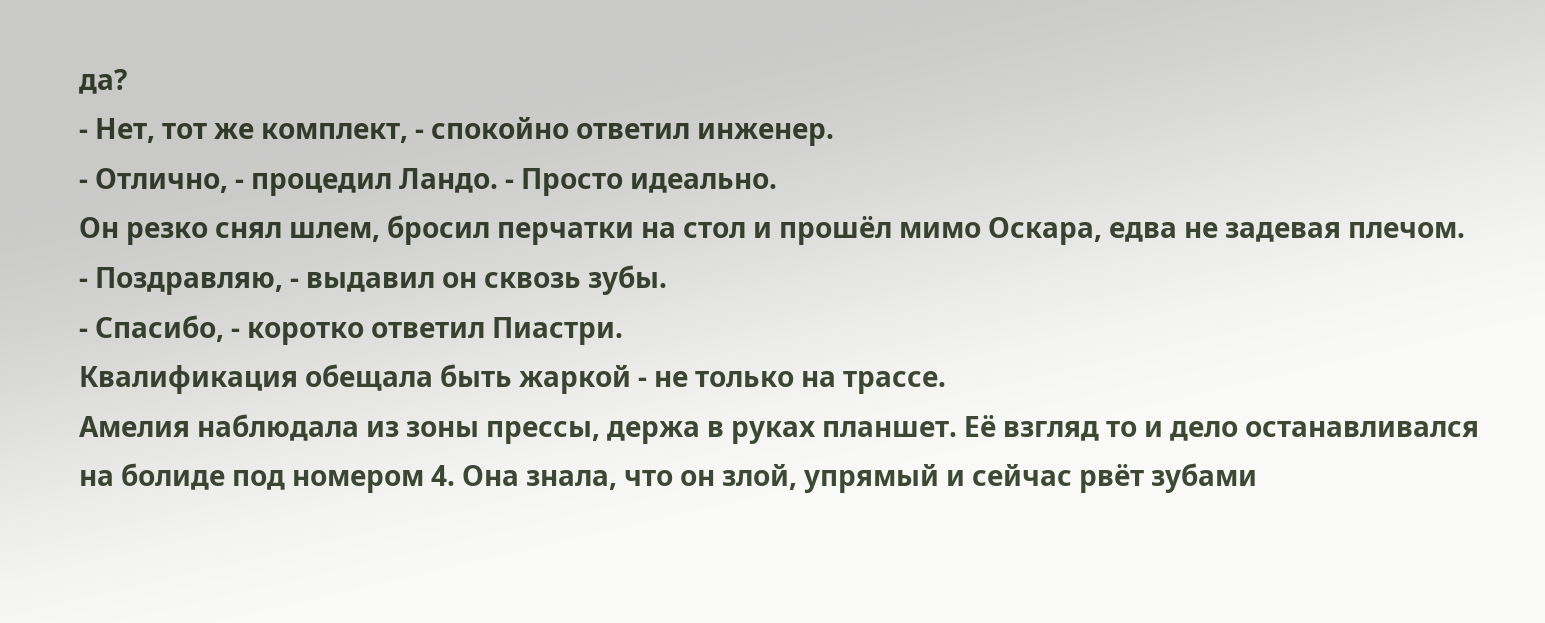да?
- Нет, тот же комплект, - спокойно ответил инженер.
- Отлично, - процедил Ландо. - Просто идеально.
Он резко снял шлем, бросил перчатки на стол и прошёл мимо Оскара, едва не задевая плечом.
- Поздравляю, - выдавил он сквозь зубы.
- Спасибо, - коротко ответил Пиастри.
Квалификация обещала быть жаркой - не только на трассе.
Амелия наблюдала из зоны прессы, держа в руках планшет. Её взгляд то и дело останавливался на болиде под номером 4. Она знала, что он злой, упрямый и сейчас рвёт зубами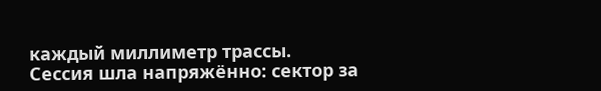каждый миллиметр трассы.
Сессия шла напряжённо: сектор за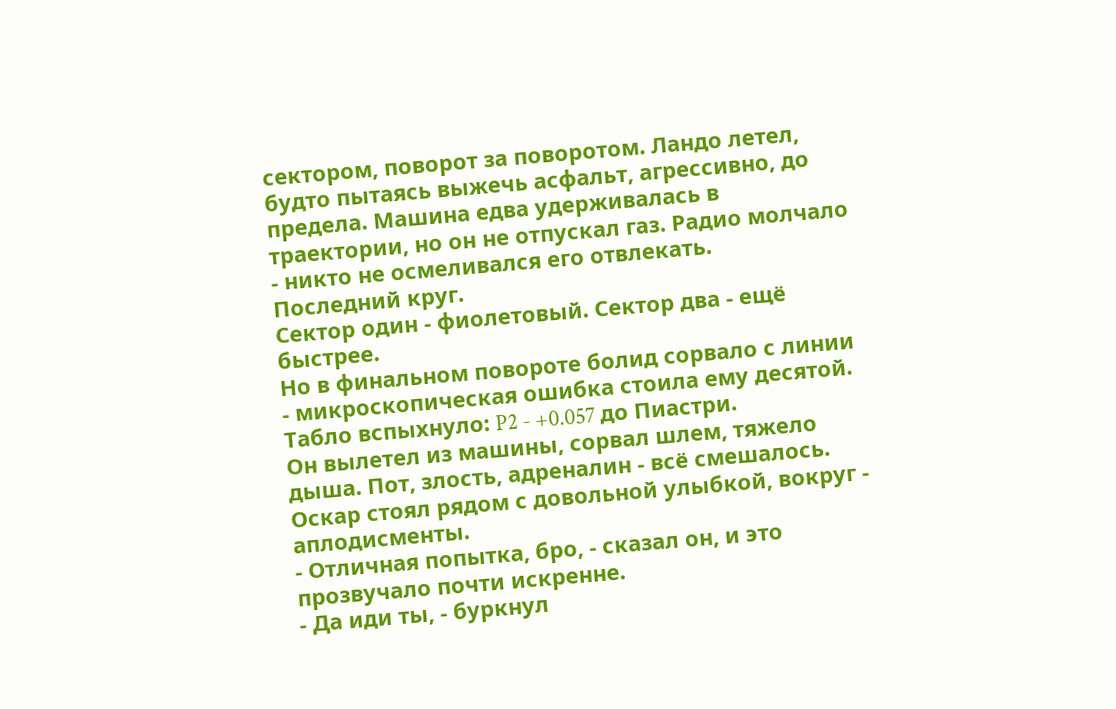сектором, поворот за поворотом. Ландо летел, будто пытаясь выжечь асфальт, агрессивно, до предела. Машина едва удерживалась в траектории, но он не отпускал газ. Радио молчало - никто не осмеливался его отвлекать.
Последний круг.
Сектор один - фиолетовый. Сектор два - ещё быстрее.
Но в финальном повороте болид сорвало с линии - микроскопическая ошибка стоила ему десятой. Табло вспыхнуло: P2 - +0.057 до Пиастри.
Он вылетел из машины, сорвал шлем, тяжело дыша. Пот, злость, адреналин - всё смешалось. Оскар стоял рядом с довольной улыбкой, вокруг - аплодисменты.
- Отличная попытка, бро, - сказал он, и это прозвучало почти искренне.
- Да иди ты, - буркнул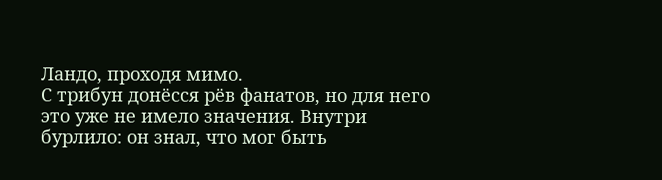Ландо, проходя мимо.
С трибун донёсся рёв фанатов, но для него это уже не имело значения. Внутри бурлило: он знал, что мог быть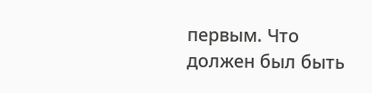первым. Что должен был быть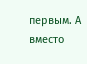первым. А вместо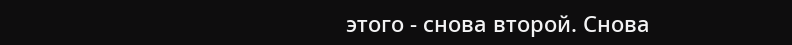этого - снова второй. Снова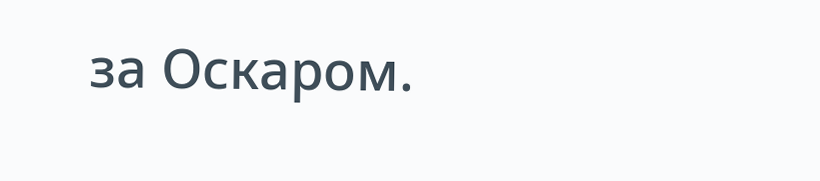за Оскаром.